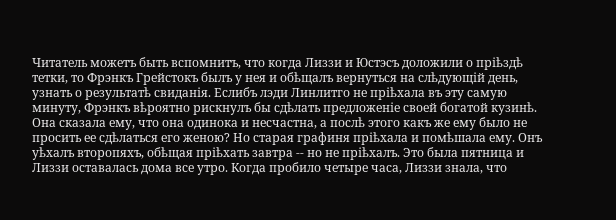Читатель можетъ быть вспомнитъ, что когда Лиззи и Юстэсъ доложили о пріѣздѣ тетки, то Фрэнкъ Грейстокъ былъ у нея и обѣщалъ вернуться на слѣдующій день, узнать о результатѣ свиданія. Еслибъ лэди Линлитго не пріѣхала въ эту самую минуту, Фрэнкъ вѣроятно рискнулъ бы сдѣлать предложеніе своей богатой кузинѣ. Она сказала ему, что она одинока и несчастна, а послѣ этого какъ же ему было не просить ее сдѣлаться его женою? Но старая графиня пріѣхала и помѣшала ему. Онъ уѣхалъ второпяхъ, обѣщая пріѣхать завтра -- но не пріѣхалъ. Это была пятница и Лиззи оставалась дома все утро. Когда пробило четыре часа, Лиззи знала, что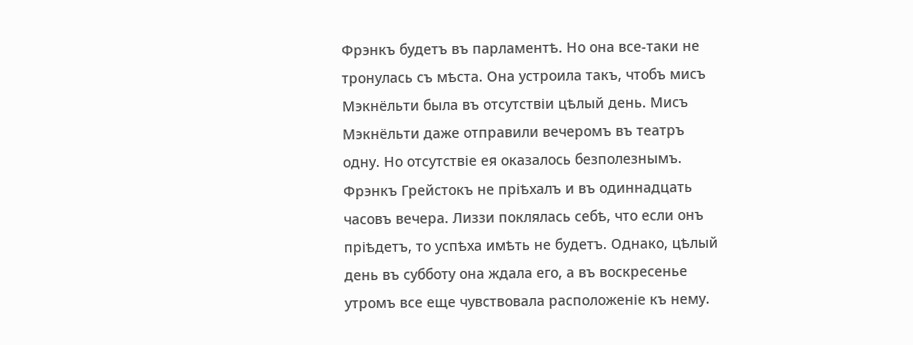Фрэнкъ будетъ въ парламентѣ. Но она все-таки не тронулась съ мѣста. Она устроила такъ, чтобъ мисъ Мэкнёльти была въ отсутствіи цѣлый день. Мисъ Мэкнёльти даже отправили вечеромъ въ театръ одну. Но отсутствіе ея оказалось безполезнымъ. Фрэнкъ Грейстокъ не пріѣхалъ и въ одиннадцать часовъ вечера. Лиззи поклялась себѣ, что если онъ пріѣдетъ, то успѣха имѣть не будетъ. Однако, цѣлый день въ субботу она ждала его, а въ воскресенье утромъ все еще чувствовала расположеніе къ нему.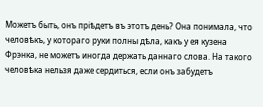Можетъ быть, онъ пріѣдетъ въ этотъ день? Она понимала, что человѣкъ, у котораго руки полны дѣла, какъ у ея кузена Фрэнка, не можетъ иногда держать даннаго слова. На такого человѣка нельзя даже сердиться, если онъ забудетъ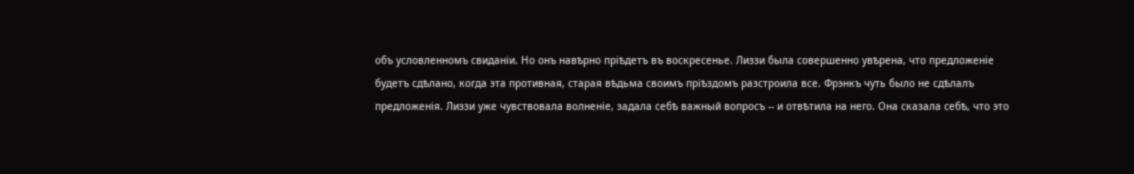объ условленномъ свиданіи. Но онъ навѣрно пріѣдетъ въ воскресенье. Лиззи была совершенно увѣрена, что предложеніе будетъ сдѣлано, когда эта противная, старая вѣдьма своимъ пріѣздомъ разстроила все. Фрэнкъ чуть было не сдѣлалъ предложенія. Лиззи уже чувствовала волненіе, задала себѣ важный вопросъ -- и отвѣтила на него. Она сказала себѣ, что это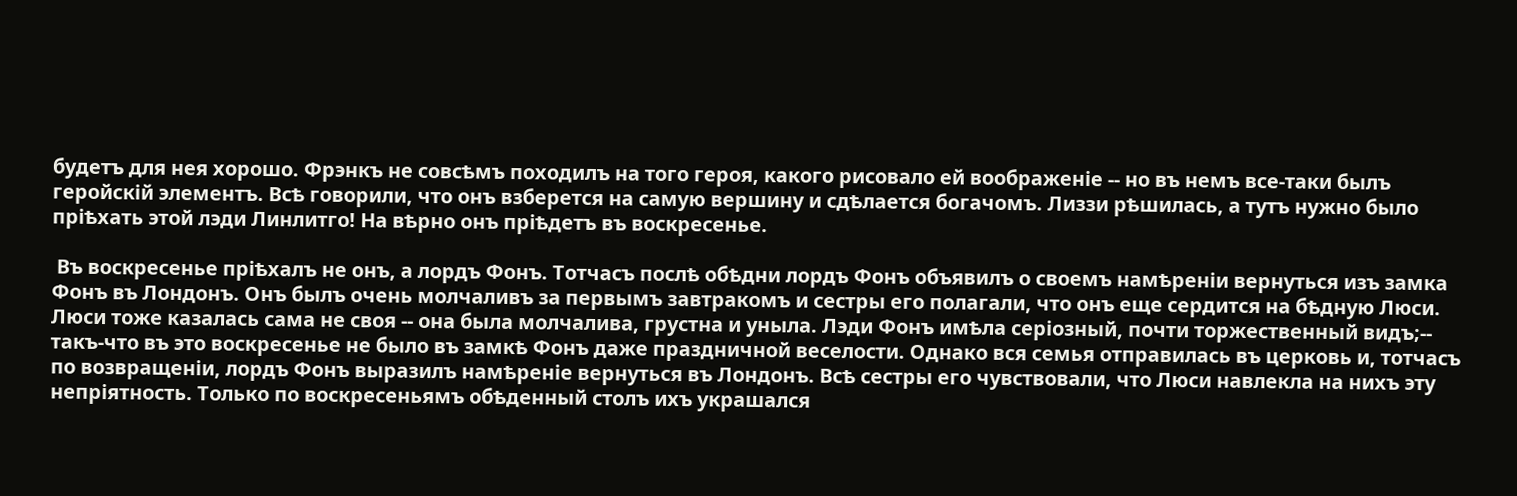будетъ для нея хорошо. Фрэнкъ не совсѣмъ походилъ на того героя, какого рисовало ей воображеніе -- но въ немъ все-таки былъ геройскій элементъ. Всѣ говорили, что онъ взберется на самую вершину и сдѣлается богачомъ. Лиззи рѣшилась, а тутъ нужно было пріѣхать этой лэди Линлитго! На вѣрно онъ пріѣдетъ въ воскресенье.

 Въ воскресенье пріѣхалъ не онъ, а лордъ Фонъ. Тотчасъ послѣ обѣдни лордъ Фонъ объявилъ о своемъ намѣреніи вернуться изъ замка Фонъ въ Лондонъ. Онъ былъ очень молчаливъ за первымъ завтракомъ и сестры его полагали, что онъ еще сердится на бѣдную Люси. Люси тоже казалась сама не своя -- она была молчалива, грустна и уныла. Лэди Фонъ имѣла серіозный, почти торжественный видъ;-- такъ-что въ это воскресенье не было въ замкѣ Фонъ даже праздничной веселости. Однако вся семья отправилась въ церковь и, тотчасъ по возвращеніи, лордъ Фонъ выразилъ намѣреніе вернуться въ Лондонъ. Всѣ сестры его чувствовали, что Люси навлекла на нихъ эту непріятность. Только по воскресеньямъ обѣденный столъ ихъ украшался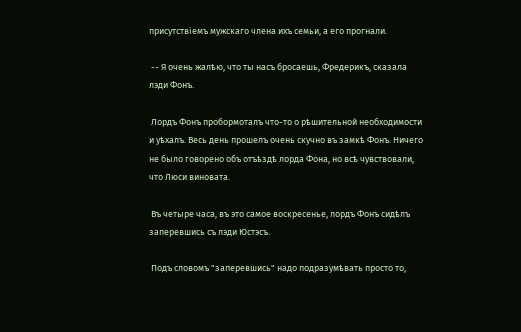присутствіемъ мужскаго члена ихъ семьи, а его прогнали.

 -- Я очень жалѣю, что ты насъ бросаешь, Фредерикъ, сказала лэди Фонъ.

 Лордъ Фонъ пробормоталъ что-то о рѣшительной необходимости и уѣхалъ. Весь день прошелъ очень скучно въ замкѣ Фонъ. Ничего не было говорено объ отъѣздѣ лорда Фона, но всѣ чувствовали, что Люси виновата.

 Въ четыре часа, въ это самое воскресенье, лордъ Фонъ сидѣлъ заперевшись съ лэди Юстэсъ.

 Подъ словомъ "заперевшись" надо подразумѣвать просто то,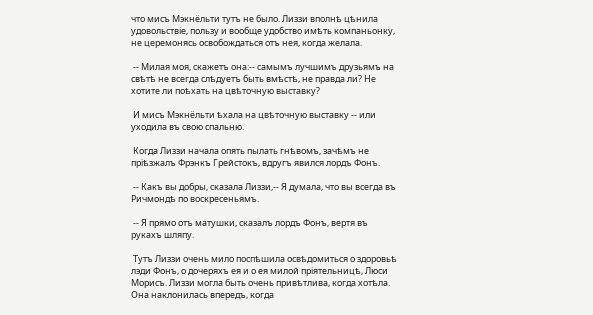что мисъ Мэкнёльти тутъ не было. Лиззи вполнѣ цѣнила удовольствіе, пользу и вообще удобство имѣть компаньонку, не церемонясь освобождаться отъ нея, когда желала.

 -- Милая моя, скажетъ она:-- самымъ лучшимъ друзьямъ на свѣтѣ не всегда слѣдуетъ быть вмѣстѣ, не правда ли? Не хотите ли поѣхать на цвѣточную выставку?

 И мисъ Мэкнёльти ѣхала на цвѣточную выставку -- или уходила въ свою спальню.

 Когда Лиззи начала опять пылать гнѣвомъ, зачѣмъ не пріѣзжалъ Фрэнкъ Грейстокъ, вдругъ явился лордъ Фонъ.

 -- Какъ вы добры, сказала Лиззи,-- Я думала, что вы всегда въ Ричмондѣ по воскресеньямъ.

 -- Я прямо отъ матушки, сказалъ лордъ Фонъ, вертя въ рукахъ шляпу.

 Тутъ Лиззи очень мило поспѣшила освѣдомиться о здоровьѣ лэди Фонъ, о дочеряхъ ея и о ея милой пріятельницѣ, Люси Морисъ. Лиззи могла быть очень привѣтлива, когда хотѣла. Она наклонилась впередъ, когда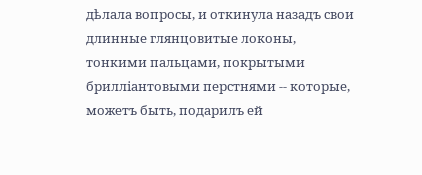дѣлала вопросы, и откинула назадъ свои длинные глянцовитые локоны, тонкими пальцами, покрытыми брилліантовыми перстнями -- которые, можетъ быть, подарилъ ей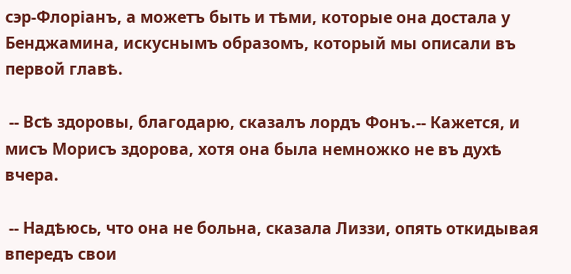сэр-Флоріанъ, а можетъ быть и тѣми, которые она достала у Бенджамина, искуснымъ образомъ, который мы описали въ первой главѣ.

 -- Всѣ здоровы, благодарю, сказалъ лордъ Фонъ.-- Кажется, и мисъ Морисъ здорова, хотя она была немножко не въ духѣ вчера.

 -- Надѣюсь, что она не больна, сказала Лиззи, опять откидывая впередъ свои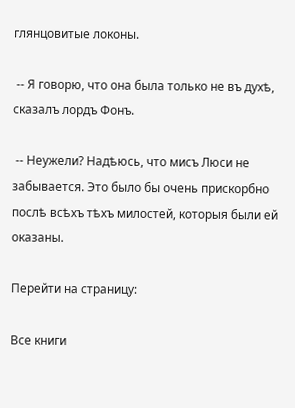глянцовитые локоны.

 -- Я говорю, что она была только не въ духѣ, сказалъ лордъ Фонъ.

 -- Неужели? Надѣюсь, что мисъ Люси не забывается. Это было бы очень прискорбно послѣ всѣхъ тѣхъ милостей, которыя были ей оказаны.

Перейти на страницу:

Все книги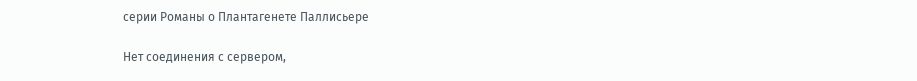серии Романы о Плантагенете Паллисьере

Нет соединения с сервером,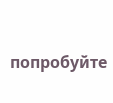попробуйте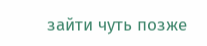зайти чуть позже